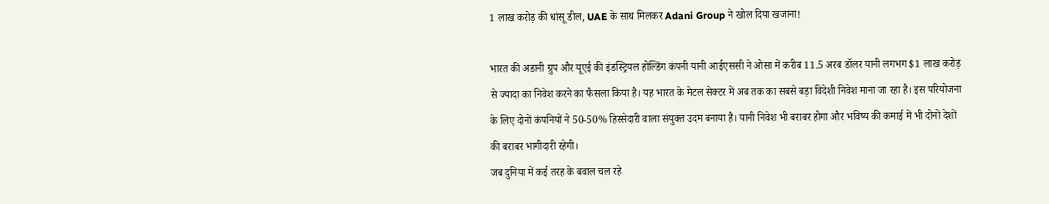1 लाख करोड़ की धांसू डील, UAE के साथ मिलकर Adani Group ने खोल दिया खजाना!

भारत की अडानी ग्रुप और यूएई की इंडस्ट्रियल होल्डिंग कंपनी यानी आईएससी ने ओसा में करीब 11.5 अरब डॉलर यानी लगभग $1 लाख करोड़ से ज्यादा का निवेश करने का फैसला किया है। यह भारत के मेटल सेक्टर में अब तक का सबसे बड़ा विदेशी निवेश माना जा रहा है। इस परियोजना के लिए दोनों कंपनियों ने 50-50% हिस्सेदारी वाला संयुक्त उदम बनाया है। यानी निवेश भी बराबर होगा और भविष्य की कमाई में भी दोनों देशों की बराबर भागीदारी रहेगी।
जब दुनिया में कई तरह के बवाल चल रहे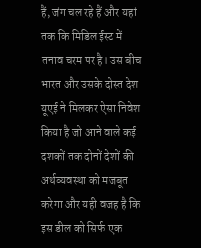हैं, जंग चल रहे हैं और यहां तक कि मिडिल ईस्ट में तनाव चरम पर है। उस बीच भारत और उसके दोस्त देश यूएई ने मिलकर ऐसा निवेश किया है जो आने वाले कई दशकों तक दोनों देशों की अर्थव्यवस्था को मजबूत करेगा और यही वजह है कि इस डील को सिर्फ एक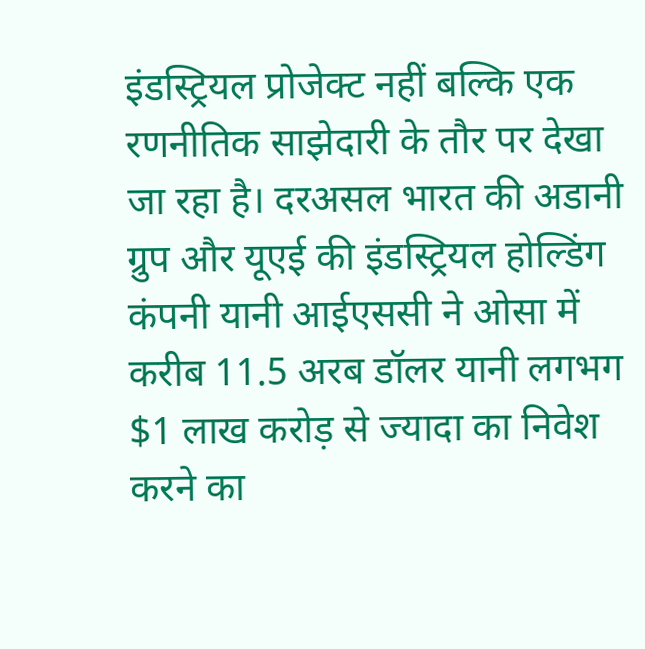इंडस्ट्रियल प्रोजेक्ट नहीं बल्कि एक रणनीतिक साझेदारी के तौर पर देखा जा रहा है। दरअसल भारत की अडानी ग्रुप और यूएई की इंडस्ट्रियल होल्डिंग कंपनी यानी आईएससी ने ओसा में करीब 11.5 अरब डॉलर यानी लगभग $1 लाख करोड़ से ज्यादा का निवेश करने का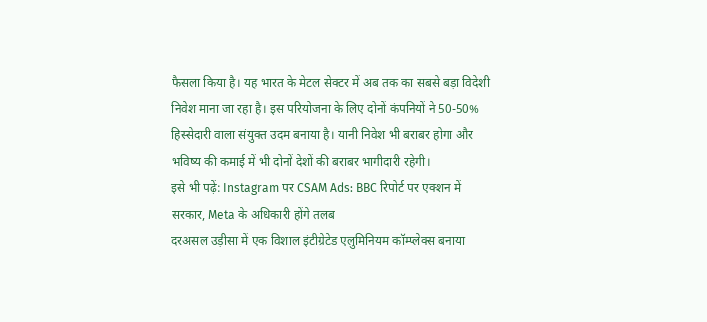फैसला किया है। यह भारत के मेटल सेक्टर में अब तक का सबसे बड़ा विदेशी निवेश माना जा रहा है। इस परियोजना के लिए दोनों कंपनियों ने 50-50% हिस्सेदारी वाला संयुक्त उदम बनाया है। यानी निवेश भी बराबर होगा और भविष्य की कमाई में भी दोनों देशों की बराबर भागीदारी रहेगी।
इसे भी पढ़ें: Instagram पर CSAM Ads: BBC रिपोर्ट पर एक्शन में सरकार, Meta के अधिकारी होंगे तलब
दरअसल उड़ीसा में एक विशाल इंटीग्रेटेड एलुमिनियम कॉम्प्लेक्स बनाया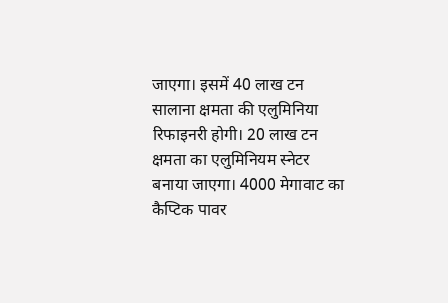जाएगा। इसमें 40 लाख टन सालाना क्षमता की एलुमिनिया रिफाइनरी होगी। 20 लाख टन क्षमता का एलुमिनियम स्नेटर बनाया जाएगा। 4000 मेगावाट का कैप्टिक पावर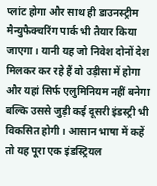प्लांट होगा और साथ ही डाउनस्ट्रीम मैन्युफैक्चरिंग पार्क भी तैयार किया जाएगा। यानी यह जो निवेश दोनों देश मिलकर कर रहे हैं वो उड़ीसा में होगा और यहां सिर्फ एलुमिनियम नहीं बनेगा बल्कि उससे जुड़ी कई दूसरी इंडस्ट्री भी विकसित होगी। आसान भाषा में कहें तो यह पूरा एक इंडस्ट्रियल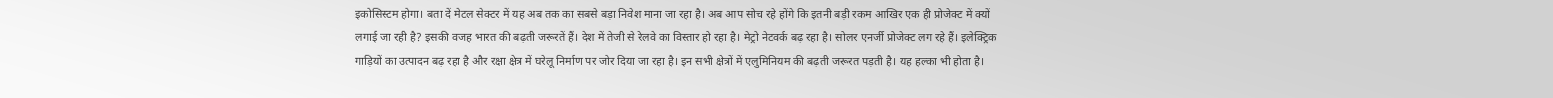इकोसिस्टम होगा। बता दें मेटल सेक्टर में यह अब तक का सबसे बड़ा निवेश माना जा रहा है। अब आप सोच रहे होंगे कि इतनी बड़ी रकम आखिर एक ही प्रोजेक्ट में क्यों लगाई जा रही है? इसकी वजह भारत की बढ़ती जरूरतें हैं। देश में तेजी से रेलवे का विस्तार हो रहा है। मेट्रो नेटवर्क बढ़ रहा है। सोलर एनर्जी प्रोजेक्ट लग रहे हैं। इलेक्ट्रिक गाड़ियों का उत्पादन बढ़ रहा है और रक्षा क्षेत्र में घरेलू निर्माण पर जोर दिया जा रहा है। इन सभी क्षेत्रों में एलुमिनियम की बढ़ती जरूरत पड़ती है। यह हल्का भी होता है।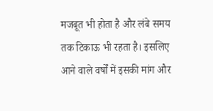मजबूत भी होता है और लंबे समय तक टिकाऊ भी रहता है। इसलिए आने वाले वर्षों में इसकी मांग और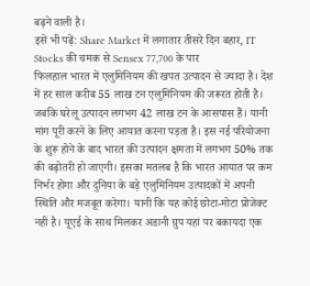बढ़ने वाली है।
इसे भी पढ़ें: Share Market में लगातार तीसरे दिन बहार, IT Stocks की चमक से Sensex 77,700 के पार
फिलहाल भारत में एलुमिनियम की खपत उत्पादन से ज्यादा है। देश में हर साल करीब 55 लाख टन एलुमिनियम की जरूरत होती है। जबकि घरेलू उत्पादन लगभग 42 लाख टन के आसपास हैं। यानी मांग पूरी करने के लिए आयात करना पड़ता है। इस नई परियोजना के शुरू होने के बाद भारत की उत्पादन क्षमता में लगभग 50% तक की बढ़ोतरी हो जाएगी। इसका मतलब है कि भारत आयात पर कम निर्भर होगा और दुनिया के बड़े एलुमिनियम उत्पादकों में अपनी स्थिति और मजबूत करेगा। यानी कि यह कोई छोटा-मोटा प्रोजेक्ट नहीं है। यूएई के साथ मिलकर अडानी ग्रुप यहां पर बकायदा एक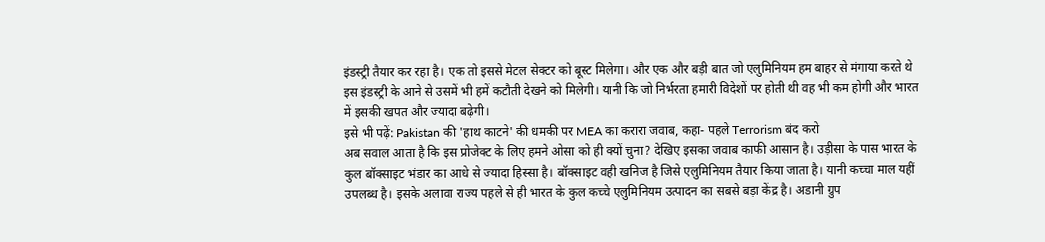इंडस्ट्री तैयार कर रहा है। एक तो इससे मेटल सेक्टर को बूस्ट मिलेगा। और एक और बड़ी बात जो एलुमिनियम हम बाहर से मंगाया करते थे इस इंडस्ट्री के आने से उसमें भी हमें कटौती देखने को मिलेगी। यानी कि जो निर्भरता हमारी विदेशों पर होती थी वह भी कम होगी और भारत में इसकी खपत और ज्यादा बढ़ेगी।
इसे भी पढ़ें: Pakistan की 'हाथ काटने' की धमकी पर MEA का करारा जवाब, कहा- पहले Terrorism बंद करो
अब सवाल आता है कि इस प्रोजेक्ट के लिए हमने ओसा को ही क्यों चुना? देखिए इसका जवाब काफी आसान है। उड़ीसा के पास भारत के कुल बॉक्साइट भंडार का आधे से ज्यादा हिस्सा है। बॉक्साइट वही खनिज है जिसे एलुमिनियम तैयार किया जाता है। यानी कच्चा माल यहीं उपलब्ध है। इसके अलावा राज्य पहले से ही भारत के कुल कच्चे एलुमिनियम उत्पादन का सबसे बड़ा केंद्र है। अडानी ग्रुप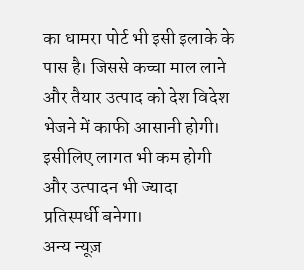का धामरा पोर्ट भी इसी इलाके के पास है। जिससे कच्चा माल लाने और तैयार उत्पाद को देश विदेश भेजने में काफी आसानी होगी। इसीलिए लागत भी कम होगी और उत्पादन भी ज्यादा प्रतिस्पर्धी बनेगा।
अन्य न्यूज़